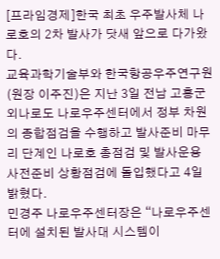[프라임경제]한국 최초 우주발사체 나로호의 2차 발사가 닷새 앞으로 다가왔다.
교육과학기술부와 한국항공우주연구원(원장 이주진)은 지난 3일 전남 고흥군 외나로도 나로우주센터에서 정부 차원의 종합점검을 수행하고 발사준비 마무리 단계인 나로호 총점검 및 발사운용 사전준비 상황점검에 돌입했다고 4일 밝혔다.
민경주 나로우주센터장은 “나로우주센터에 설치된 발사대 시스템이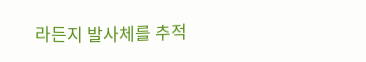라든지 발사체를 추적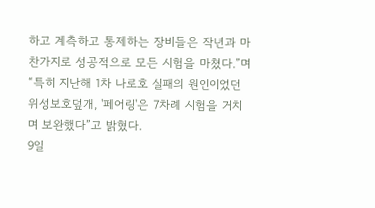하고 계측하고 통제하는 장비들은 작년과 마찬가지로 성공적으로 모든 시험을 마쳤다.”며 “특히 지난해 1차 나로호 실패의 원인이었던 위성보호덮개, '페어링'은 7차례 시험을 거치며 보완했다”고 밝혔다.
9일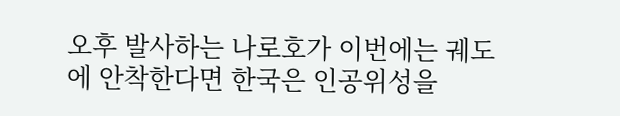오후 발사하는 나로호가 이번에는 궤도에 안착한다면 한국은 인공위성을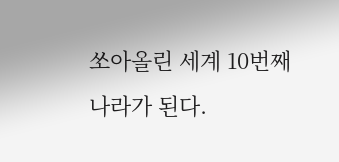쏘아올린 세계 10번째 나라가 된다.